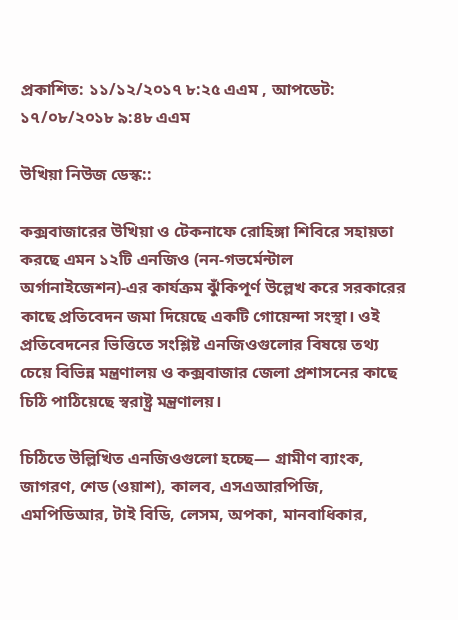প্রকাশিত: ১১/১২/২০১৭ ৮:২৫ এএম , আপডেট: ১৭/০৮/২০১৮ ৯:৪৮ এএম

উখিয়া নিউজ ডেস্ক::

কক্সবাজারের উখিয়া ও টেকনাফে রোহিঙ্গা শিবিরে সহায়তা করছে এমন ১২টি এনজিও (নন-গভর্মেন্টাল অর্গানাইজেশন)-এর কার্যক্রম ঝুঁকিপূর্ণ উল্লেখ করে সরকারের কাছে প্রতিবেদন জমা দিয়েছে একটি গোয়েন্দা সংস্থা। ওই প্রতিবেদনের ভিত্তিতে সংশ্লিষ্ট এনজিওগুলোর বিষয়ে তথ্য চেয়ে বিভিন্ন মন্ত্রণালয় ও কক্সবাজার জেলা প্রশাসনের কাছে চিঠি পাঠিয়েছে স্বরাষ্ট্র মন্ত্রণালয়।

চিঠিতে উল্লিখিত এনজিওগুলো হচ্ছে— গ্রামীণ ব্যাংক, জাগরণ, শেড (ওয়াশ), কালব, এসএআরপিজি, এমপিডিআর, টাই বিডি, লেসম, অপকা, মানবাধিকার,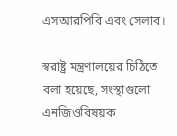এসআরপিবি এবং সেলাব।

স্বরাষ্ট্র মন্ত্রণালয়ের চিঠিতে বলা হয়েছে, সংস্থাগুলো এনজিওবিষয়ক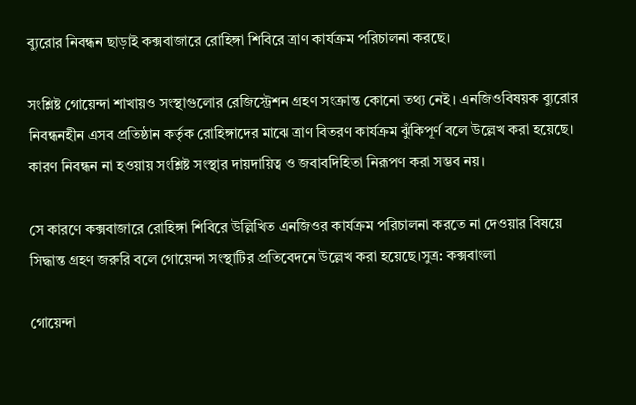ব্যুরোর নিবন্ধন ছাড়াই কক্সবাজারে রোহিঙ্গা শিবিরে ত্রাণ কার্যক্রম পরিচালনা করছে।

সংশ্লিষ্ট গোয়েন্দা শাখায়ও সংস্থাগুলোর রেজিস্ট্রেশন গ্রহণ সংক্রান্ত কোনো তথ্য নেই। এনজিওবিষয়ক ব্যুরোর নিবন্ধনহীন এসব প্রতিষ্ঠান কর্তৃক রোহিঙ্গাদের মাঝে ত্রাণ বিতরণ কার্যক্রম ঝুঁকিপূর্ণ বলে উল্লেখ করা হয়েছে। কারণ নিবন্ধন না হওয়ায় সংশ্লিষ্ট সংস্থার দায়দায়িত্ব ও জবাবদিহিতা নিরূপণ করা সম্ভব নয়।

সে কারণে কক্সবাজারে রোহিঙ্গা শিবিরে উল্লিখিত এনজিওর কার্যক্রম পরিচালনা করতে না দেওয়ার বিষয়ে সিদ্ধান্ত গ্রহণ জরুরি বলে গোয়েন্দা সংস্থাটির প্রতিবেদনে উল্লেখ করা হয়েছে।সুত্র: কক্সবাংলা

গোয়েন্দা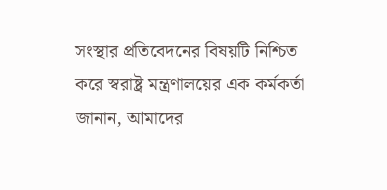সংস্থার প্রতিবেদনের বিষয়টি নিশ্চিত করে স্বরাষ্ট্র মন্ত্রণালয়ের এক কর্মকর্তা জানান, আমাদের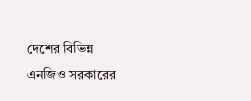দেশের বিভিন্ন এনজিও সরকারের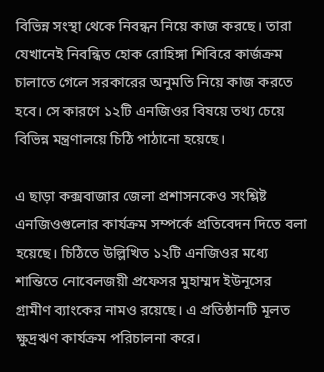বিভিন্ন সংস্থা থেকে নিবন্ধন নিয়ে কাজ করছে। তারা যেখানেই নিবন্ধিত হোক রোহিঙ্গা শিবিরে কার্জক্রম চালাতে গেলে সরকারের অনুমতি নিয়ে কাজ করতে হবে। সে কারণে ১২টি এনজিওর বিষয়ে তথ্য চেয়ে বিভিন্ন মন্ত্রণালয়ে চিঠি পাঠানো হয়েছে।

এ ছাড়া কক্সবাজার জেলা প্রশাসনকেও সংশ্লিষ্ট এনজিওগুলোর কার্যক্রম সম্পর্কে প্রতিবেদন দিতে বলা হয়েছে। চিঠিতে উল্লিখিত ১২টি এনজিওর মধ্যে শান্তিতে নোবেলজয়ী প্রফেসর মুহাম্মদ ইউনূসের গ্রামীণ ব্যাংকের নামও রয়েছে। এ প্রতিষ্ঠানটি মূলত ক্ষুদ্রঋণ কার্যক্রম পরিচালনা করে।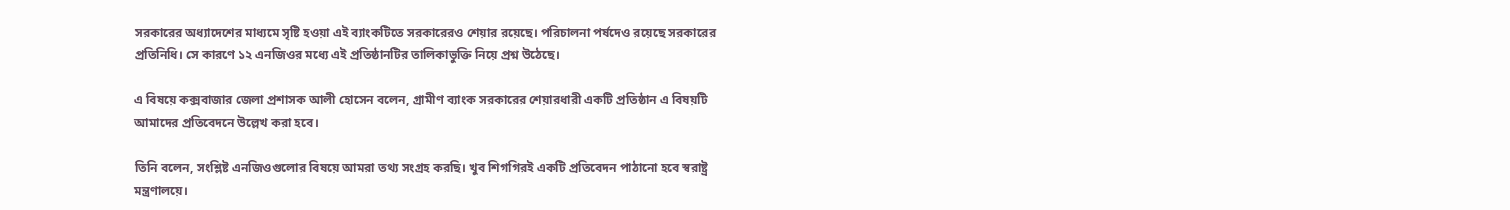সরকারের অধ্যাদেশের মাধ্যমে সৃষ্টি হওয়া এই ব্যাংকটিতে সরকারেরও শেয়ার রয়েছে। পরিচালনা পর্ষদেও রয়েছে সরকারের প্রতিনিধি। সে কারণে ১২ এনজিওর মধ্যে এই প্রতিষ্ঠানটির তালিকাভুক্তি নিয়ে প্রশ্ন উঠেছে।

এ বিষয়ে কক্সবাজার জেলা প্রশাসক আলী হোসেন বলেন, গ্রামীণ ব্যাংক সরকারের শেয়ারধারী একটি প্রতিষ্ঠান এ বিষয়টি আমাদের প্রতিবেদনে উল্লেখ করা হবে।

তিনি বলেন, সংশ্লিষ্ট এনজিওগুলোর বিষয়ে আমরা তথ্য সংগ্রহ করছি। খুব শিগগিরই একটি প্রতিবেদন পাঠানো হবে স্বরাষ্ট্র মন্ত্রণালয়ে।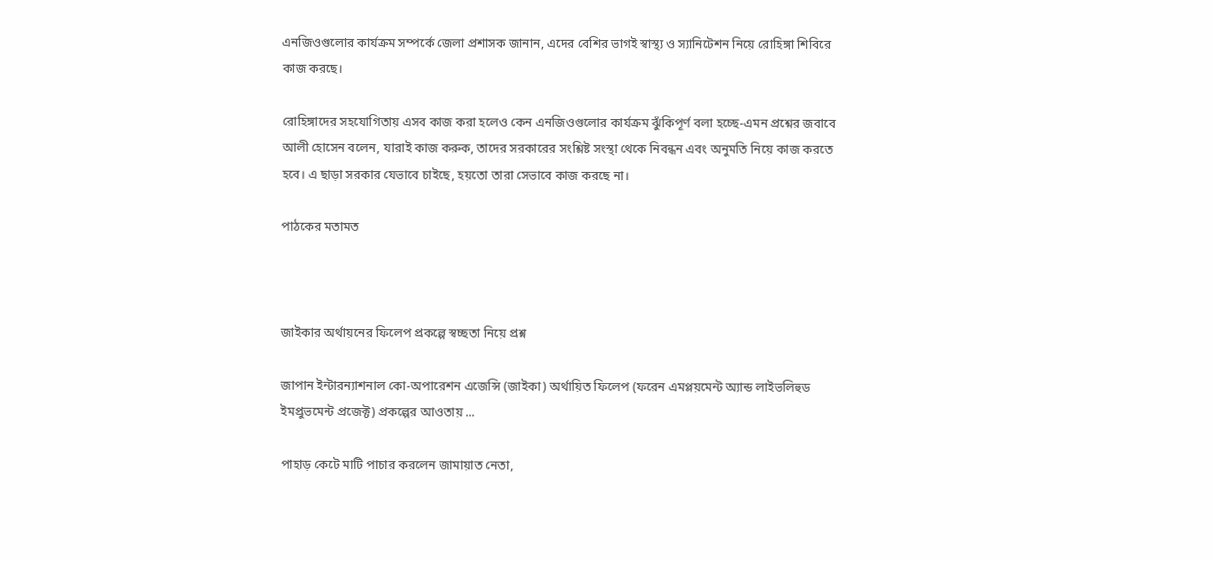এনজিওগুলোর কার্যক্রম সম্পর্কে জেলা প্রশাসক জানান, এদের বেশির ভাগই স্বাস্থ্য ও স্যানিটেশন নিয়ে রোহিঙ্গা শিবিরে কাজ করছে।

রোহিঙ্গাদের সহযোগিতায় এসব কাজ করা হলেও কেন এনজিওগুলোর কার্যক্রম ঝুঁকিপূর্ণ বলা হচ্ছে-এমন প্রশ্নের জবাবে আলী হোসেন বলেন, যারাই কাজ করুক, তাদের সরকারের সংশ্লিষ্ট সংস্থা থেকে নিবন্ধন এবং অনুমতি নিয়ে কাজ করতে হবে। এ ছাড়া সরকার যেভাবে চাইছে, হয়তো তারা সেভাবে কাজ করছে না।

পাঠকের মতামত



জাইকার অর্থায়নের ফিলেপ প্রকল্পে স্বচ্ছতা নিয়ে প্রশ্ন

জাপান ইন্টারন্যাশনাল কো-অপারেশন এজেন্সি (জাইকা) অর্থায়িত ফিলেপ (ফরেন এমপ্লয়মেন্ট অ্যান্ড লাইভলিহুড ইমপ্রুভমেন্ট প্রজেক্ট) প্রকল্পের আওতায় ...

পাহাড় কেটে মাটি পাচার করলেন জামায়াত নেতা,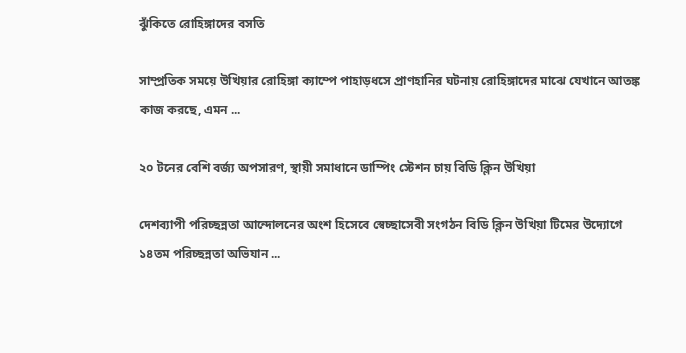ঝুঁকিতে রোহিঙ্গাদের বসতি

সাম্প্রতিক সময়ে উখিয়ার রোহিঙ্গা ক্যাম্পে পাহাড়ধসে প্রাণহানির ঘটনায় রোহিঙ্গাদের মাঝে যেখানে আতঙ্ক কাজ করছে, এমন ...

২০ টনের বেশি বর্জ্য অপসারণ, স্থায়ী সমাধানে ডাম্পিং স্টেশন চায় বিডি ক্লিন উখিয়া

দেশব্যাপী পরিচ্ছন্নতা আন্দোলনের অংশ হিসেবে স্বেচ্ছাসেবী সংগঠন বিডি ক্লিন উখিয়া টিমের উদ্যোগে ১৪তম পরিচ্ছন্নতা অভিযান ...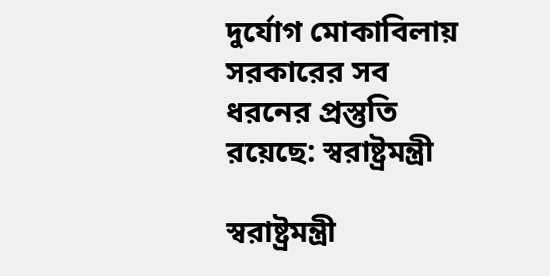দুর্যোগ মোকাবিলায় সরকারের সব ধরনের প্রস্তুতি রয়েছে: স্বরাষ্ট্রমন্ত্রী

স্বরাষ্ট্রমন্ত্রী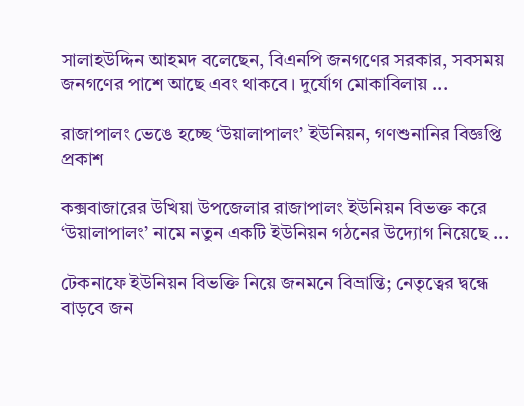সালাহউদ্দিন আহমদ বলেছেন, বিএনপি জনগণের সরকার, সবসময় জনগণের পাশে আছে এবং থাকবে। দুর্যোগ মোকাবিলায় ...

রাজাপালং ভেঙে হচ্ছে ‘উয়ালাপালং’ ইউনিয়ন, গণশুনানির বিজ্ঞপ্তি প্রকাশ

কক্সবাজারের উখিয়া উপজেলার রাজাপালং ইউনিয়ন বিভক্ত করে ‘উয়ালাপালং’ নামে নতুন একটি ইউনিয়ন গঠনের উদ্যোগ নিয়েছে ...

টেকনাফে ইউনিয়ন বিভক্তি নিয়ে জনমনে বিভ্রান্তি; নেতৃত্বের দ্বন্ধে বাড়বে জন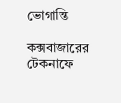ভোগান্তি

কক্সবাজারের টেকনাফে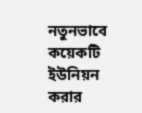নতুনভাবে কয়েকটি ইউনিয়ন করার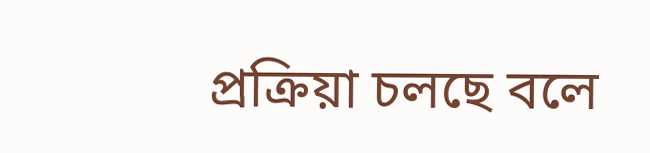প্রক্রিয়া চলছে বলে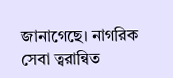জানাগেছে। নাগরিক সেবা ত্বরান্বিত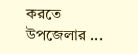করতে উপজেলার ...